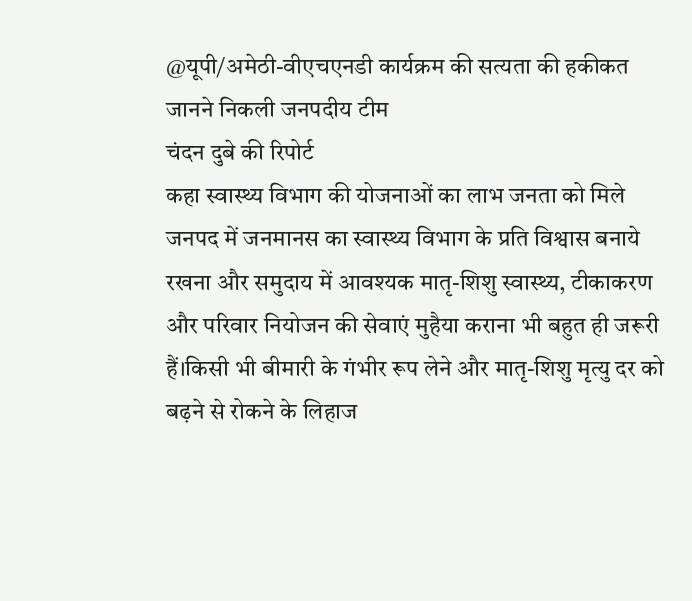@यूपी/अमेठी-वीएचएनडी कार्यक्रम की सत्यता की हकीकत जानने निकली जनपदीय टीम
चंदन दुबे की रिपोर्ट
कहा स्वास्थ्य विभाग की योजनाओं का लाभ जनता को मिले
जनपद में जनमानस का स्वास्थ्य विभाग के प्रति विश्वास बनाये रखना और समुदाय में आवश्यक मातृ-शिशु स्वास्थ्य, टीकाकरण और परिवार नियोजन की सेवाएं मुहैया कराना भी बहुत ही जरूरी हैं।किसी भी बीमारी के गंभीर रूप लेने और मातृ-शिशु मृत्यु दर को बढ़ने से रोकने के लिहाज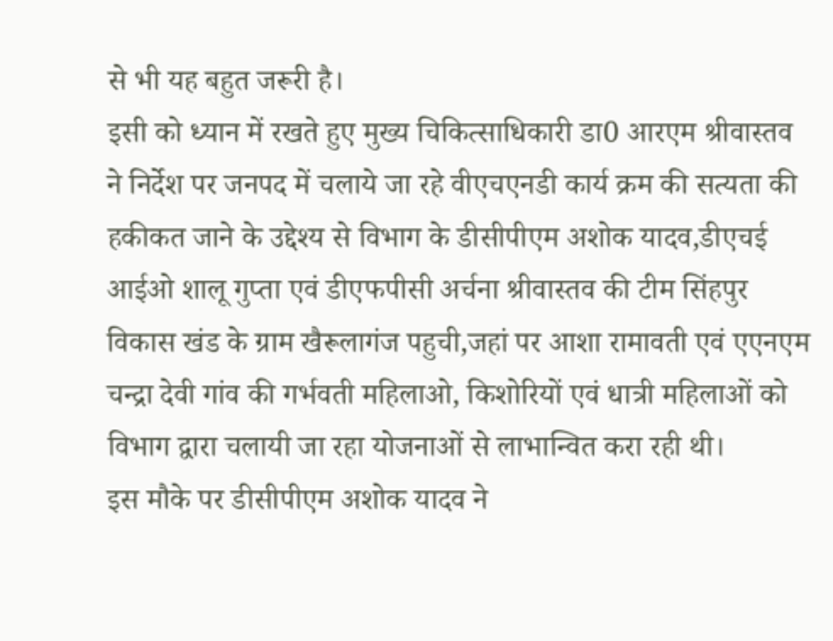से भी यह बहुत जरूरी है।
इसी को ध्यान में रखते हुए मुख्य चिकित्साधिकारी डा0 आरएम श्रीवास्तव ने निर्देश पर जनपद में चलाये जा रहे वीएचएनडी कार्य क्रम की सत्यता की हकीकत जाने के उद्देश्य से विभाग के डीसीपीएम अशोक यादव,डीएचई आईओ शालू गुप्ता एवं डीएफपीसी अर्चना श्रीवास्तव की टीम सिंहपुर विकास खंड के ग्राम खैरूलागंज पहुची,जहां पर आशा रामावती एवं एएनएम चन्द्रा देवी गांव की गर्भवती महिलाओ, किशोरियों एवं धात्री महिलाओं को विभाग द्वारा चलायी जा रहा योजनाओं से लाभान्वित करा रही थी।
इस मौके पर डीसीपीएम अशोक यादव ने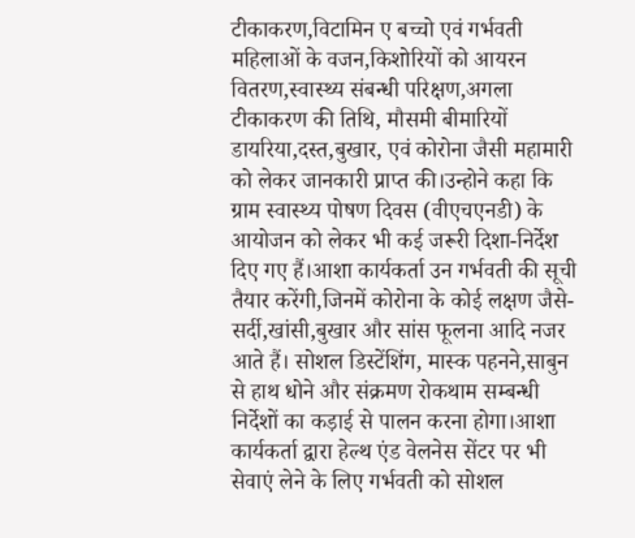टीकाकरण,विटामिन ए बच्चो एवं गर्भवती महिलाओं के वजन,किशोरियों को आयरन वितरण,स्वास्थ्य संबन्धी परिक्षण,अगला टीकाकरण की तिथि, मौसमी बीमारियों डायरिया,दस्त,बुखार, एवं कोरोना जैसी महामारी को लेकर जानकारी प्राप्त की।उन्होने कहा कि ग्राम स्वास्थ्य पोषण दिवस (वीएचएनडी) के आयोजन को लेकर भी कई जरूरी दिशा-निर्देश दिए गए हैं।आशा कार्यकर्ता उन गर्भवती की सूची तैयार करेंगी,जिनमें कोरोना के कोई लक्षण जैसे-सर्दी,खांसी,बुखार और सांस फूलना आदि नजर आते हैं। सोशल डिस्टेंशिंग, मास्क पहनने,साबुन से हाथ धोने और संक्रमण रोकथाम सम्बन्धी निर्देशों का कड़ाई से पालन करना होगा।आशा कार्यकर्ता द्वारा हेल्थ एंड वेलनेस सेंटर पर भी सेवाएं लेने के लिए गर्भवती को सोशल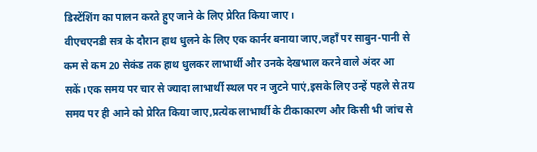डिस्टेंशिंग का पालन करते हुए जाने के लिए प्रेरित किया जाए।
वीएचएनडी सत्र के दौरान हाथ धुलने के लिए एक कार्नर बनाया जाए,जहाँ पर साबुन-पानी से कम से कम 20 सेकंड तक हाथ धुलकर लाभार्थी और उनके देखभाल करने वाले अंदर आ सकें।एक समय पर चार से ज्यादा लाभार्थी स्थल पर न जुटने पाएं,इसके लिए उन्हें पहले से तय समय पर ही आने को प्रेरित किया जाए,प्रत्येक लाभार्थी के टीकाकारण और किसी भी जांच से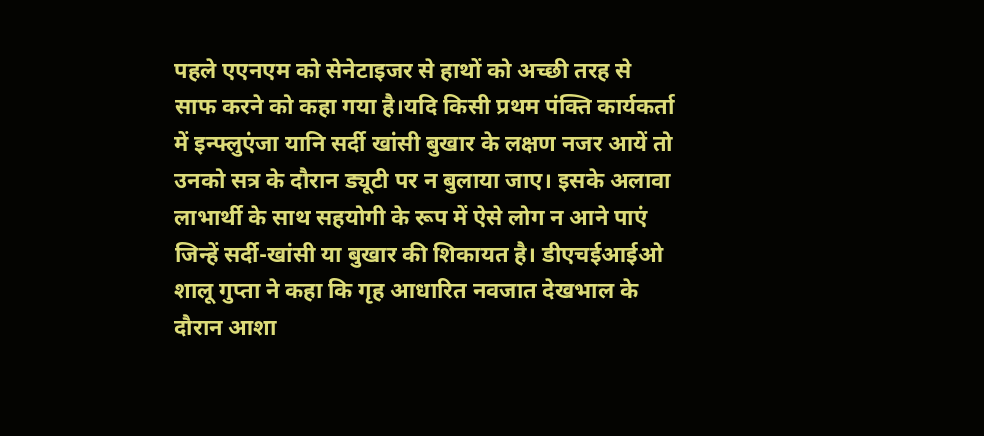पहले एएनएम को सेनेटाइजर से हाथों को अच्छी तरह से साफ करने को कहा गया है।यदि किसी प्रथम पंक्ति कार्यकर्ता में इन्फ्लुएंजा यानि सर्दी खांसी बुखार के लक्षण नजर आयें तो उनको सत्र के दौरान ड्यूटी पर न बुलाया जाए। इसके अलावा लाभार्थी के साथ सहयोगी के रूप में ऐसे लोग न आने पाएं जिन्हें सर्दी-खांसी या बुखार की शिकायत है। डीएचईआईओ शालू गुप्ता ने कहा कि गृह आधारित नवजात देखभाल के दौरान आशा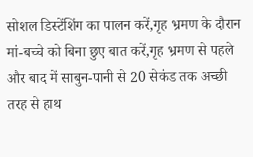सोशल डिस्टेंशिंग का पालन करें,गृह भ्रमण के दौरान मां-बच्चे को बिना छुए बात करें,गृह भ्रमण से पहले और बाद में साबुन-पानी से 20 सेकंड तक अच्छी तरह से हाथ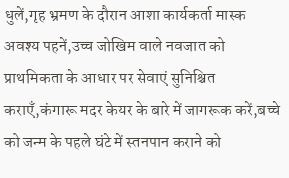धुलें,गृह भ्रमण के दौरान आशा कार्यकर्ता मास्क अवश्य पहनें,उच्च जोखिम वाले नवजात को प्राथमिकता के आधार पर सेवाएं सुनिश्चित कराएँ,कंगारू मदर केयर के बारे में जागरूक करें,बच्चे को जन्म के पहले घंटे में स्तनपान कराने को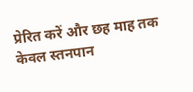प्रेरित करें और छह माह तक केवल स्तनपान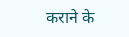कराने के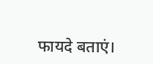फायदे बताएं।